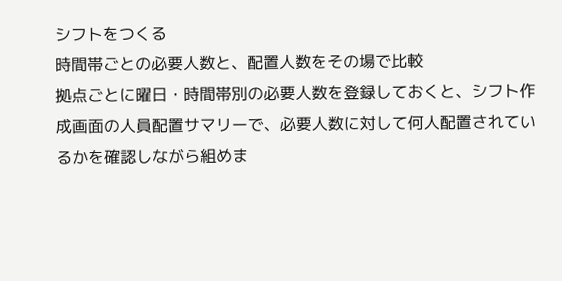シフトをつくる
時間帯ごとの必要人数と、配置人数をその場で比較
拠点ごとに曜日・時間帯別の必要人数を登録しておくと、シフト作成画面の人員配置サマリーで、必要人数に対して何人配置されているかを確認しながら組めま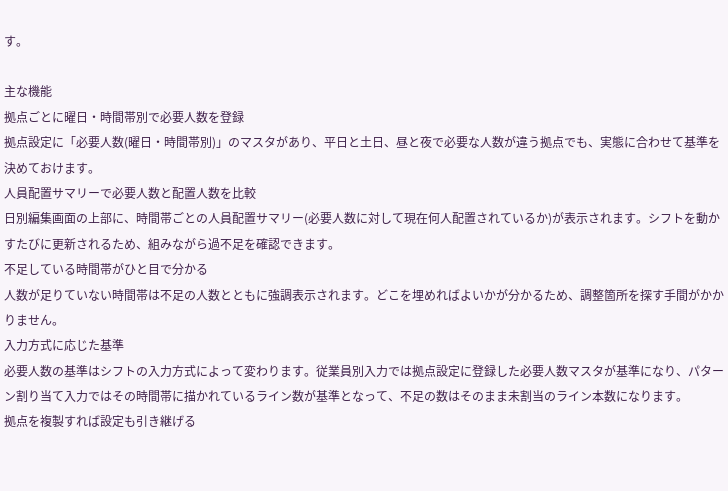す。

主な機能
拠点ごとに曜日・時間帯別で必要人数を登録
拠点設定に「必要人数(曜日・時間帯別)」のマスタがあり、平日と土日、昼と夜で必要な人数が違う拠点でも、実態に合わせて基準を決めておけます。
人員配置サマリーで必要人数と配置人数を比較
日別編集画面の上部に、時間帯ごとの人員配置サマリー(必要人数に対して現在何人配置されているか)が表示されます。シフトを動かすたびに更新されるため、組みながら過不足を確認できます。
不足している時間帯がひと目で分かる
人数が足りていない時間帯は不足の人数とともに強調表示されます。どこを埋めればよいかが分かるため、調整箇所を探す手間がかかりません。
入力方式に応じた基準
必要人数の基準はシフトの入力方式によって変わります。従業員別入力では拠点設定に登録した必要人数マスタが基準になり、パターン割り当て入力ではその時間帯に描かれているライン数が基準となって、不足の数はそのまま未割当のライン本数になります。
拠点を複製すれば設定も引き継げる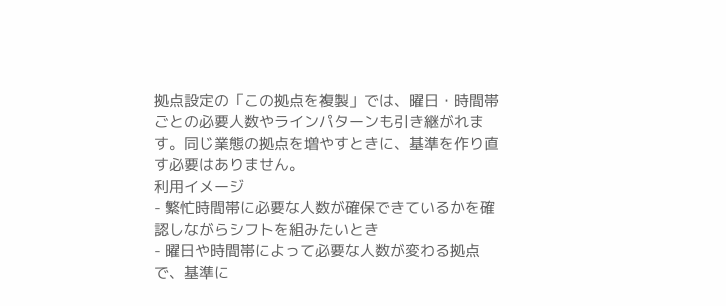拠点設定の「この拠点を複製」では、曜日・時間帯ごとの必要人数やラインパターンも引き継がれます。同じ業態の拠点を増やすときに、基準を作り直す必要はありません。
利用イメージ
- 繁忙時間帯に必要な人数が確保できているかを確認しながらシフトを組みたいとき
- 曜日や時間帯によって必要な人数が変わる拠点で、基準に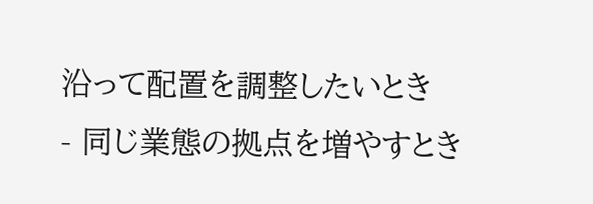沿って配置を調整したいとき
- 同じ業態の拠点を増やすとき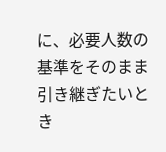に、必要人数の基準をそのまま引き継ぎたいとき